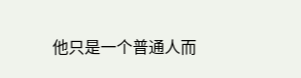他只是一个普通人而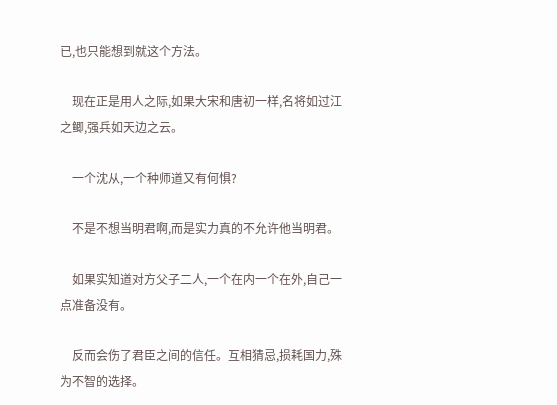已,也只能想到就这个方法。

    现在正是用人之际,如果大宋和唐初一样,名将如过江之鲫,强兵如天边之云。

    一个沈从,一个种师道又有何惧?

    不是不想当明君啊,而是实力真的不允许他当明君。

    如果实知道对方父子二人,一个在内一个在外,自己一点准备没有。

    反而会伤了君臣之间的信任。互相猜忌,损耗国力,殊为不智的选择。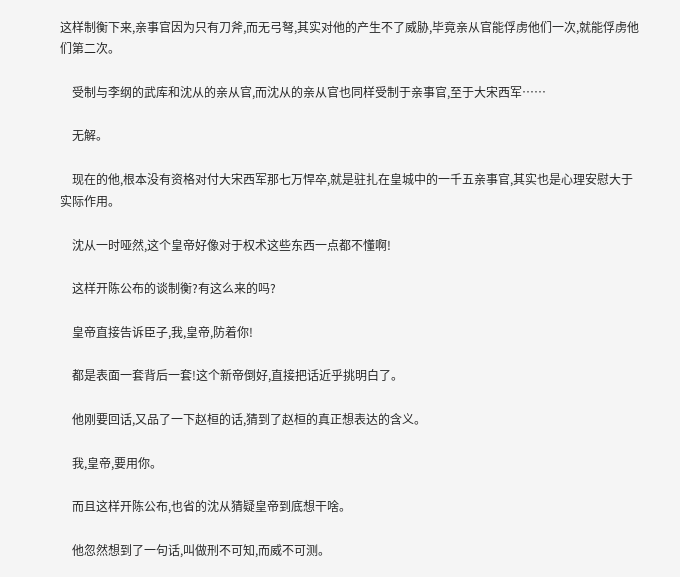这样制衡下来,亲事官因为只有刀斧,而无弓弩,其实对他的产生不了威胁,毕竟亲从官能俘虏他们一次,就能俘虏他们第二次。

    受制与李纲的武库和沈从的亲从官,而沈从的亲从官也同样受制于亲事官,至于大宋西军……

    无解。

    现在的他,根本没有资格对付大宋西军那七万悍卒,就是驻扎在皇城中的一千五亲事官,其实也是心理安慰大于实际作用。

    沈从一时哑然,这个皇帝好像对于权术这些东西一点都不懂啊!

    这样开陈公布的谈制衡?有这么来的吗?

    皇帝直接告诉臣子,我,皇帝,防着你!

    都是表面一套背后一套!这个新帝倒好,直接把话近乎挑明白了。

    他刚要回话,又品了一下赵桓的话,猜到了赵桓的真正想表达的含义。

    我,皇帝,要用你。

    而且这样开陈公布,也省的沈从猜疑皇帝到底想干啥。

    他忽然想到了一句话,叫做刑不可知,而威不可测。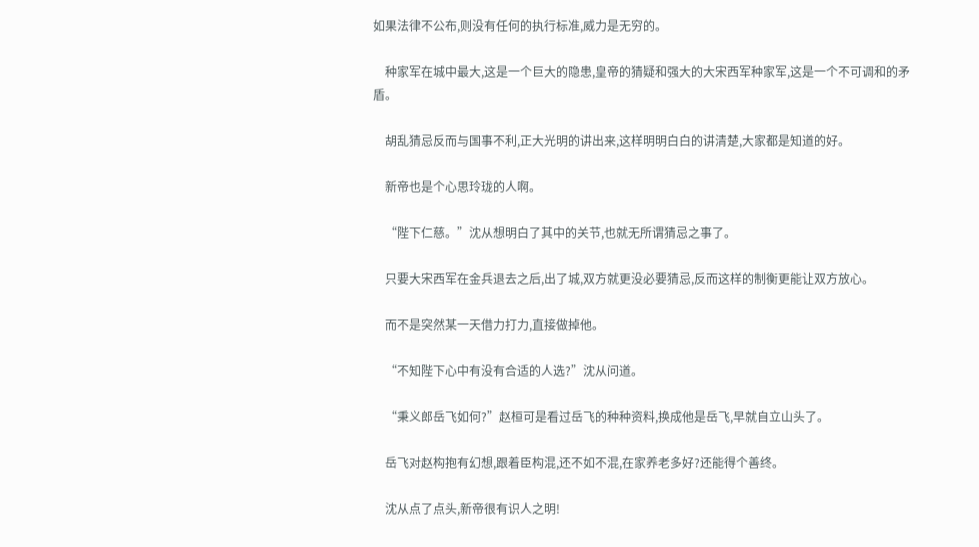如果法律不公布,则没有任何的执行标准,威力是无穷的。

    种家军在城中最大,这是一个巨大的隐患,皇帝的猜疑和强大的大宋西军种家军,这是一个不可调和的矛盾。

    胡乱猜忌反而与国事不利,正大光明的讲出来,这样明明白白的讲清楚,大家都是知道的好。

    新帝也是个心思玲珑的人啊。

    “陛下仁慈。”沈从想明白了其中的关节,也就无所谓猜忌之事了。

    只要大宋西军在金兵退去之后,出了城,双方就更没必要猜忌,反而这样的制衡更能让双方放心。

    而不是突然某一天借力打力,直接做掉他。

    “不知陛下心中有没有合适的人选?”沈从问道。

    “秉义郎岳飞如何?”赵桓可是看过岳飞的种种资料,换成他是岳飞,早就自立山头了。

    岳飞对赵构抱有幻想,跟着臣构混,还不如不混,在家养老多好?还能得个善终。

    沈从点了点头,新帝很有识人之明!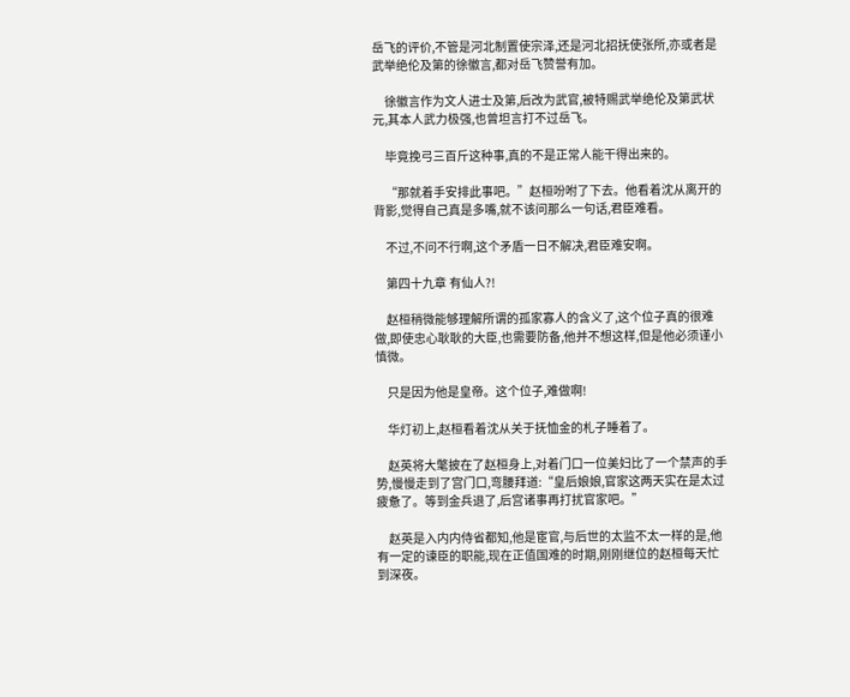岳飞的评价,不管是河北制置使宗泽,还是河北招抚使张所,亦或者是武举绝伦及第的徐徽言,都对岳飞赞誉有加。

    徐徽言作为文人进士及第,后改为武官,被特赐武举绝伦及第武状元,其本人武力极强,也曾坦言打不过岳飞。

    毕竟挽弓三百斤这种事,真的不是正常人能干得出来的。

    “那就着手安排此事吧。”赵桓吩咐了下去。他看着沈从离开的背影,觉得自己真是多嘴,就不该问那么一句话,君臣难看。

    不过,不问不行啊,这个矛盾一日不解决,君臣难安啊。

    第四十九章 有仙人?!

    赵桓稍微能够理解所谓的孤家寡人的含义了,这个位子真的很难做,即使忠心耿耿的大臣,也需要防备,他并不想这样,但是他必须谨小慎微。

    只是因为他是皇帝。这个位子,难做啊!

    华灯初上,赵桓看着沈从关于抚恤金的札子睡着了。

    赵英将大氅披在了赵桓身上,对着门口一位美妇比了一个禁声的手势,慢慢走到了宫门口,弯腰拜道:“皇后娘娘,官家这两天实在是太过疲惫了。等到金兵退了,后宫诸事再打扰官家吧。”

    赵英是入内内侍省都知,他是宦官,与后世的太监不太一样的是,他有一定的谏臣的职能,现在正值国难的时期,刚刚继位的赵桓每天忙到深夜。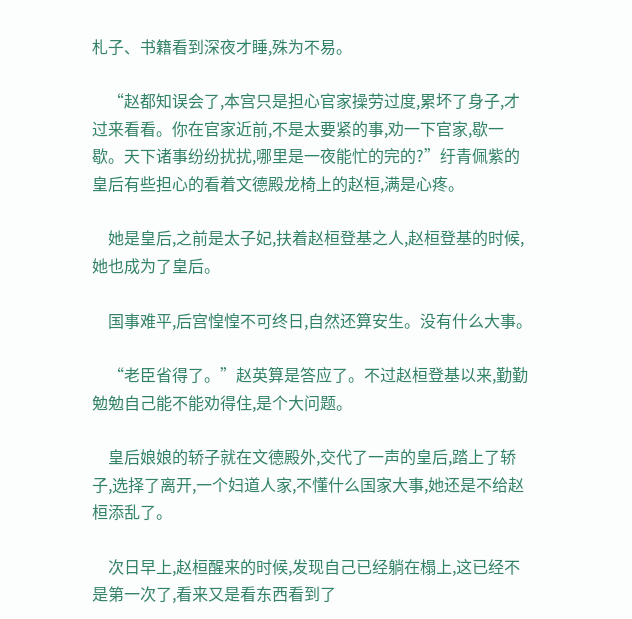札子、书籍看到深夜才睡,殊为不易。

    “赵都知误会了,本宫只是担心官家操劳过度,累坏了身子,才过来看看。你在官家近前,不是太要紧的事,劝一下官家,歇一歇。天下诸事纷纷扰扰,哪里是一夜能忙的完的?”纡青佩紫的皇后有些担心的看着文德殿龙椅上的赵桓,满是心疼。

    她是皇后,之前是太子妃,扶着赵桓登基之人,赵桓登基的时候,她也成为了皇后。

    国事难平,后宫惶惶不可终日,自然还算安生。没有什么大事。

    “老臣省得了。”赵英算是答应了。不过赵桓登基以来,勤勤勉勉自己能不能劝得住,是个大问题。

    皇后娘娘的轿子就在文德殿外,交代了一声的皇后,踏上了轿子,选择了离开,一个妇道人家,不懂什么国家大事,她还是不给赵桓添乱了。

    次日早上,赵桓醒来的时候,发现自己已经躺在榻上,这已经不是第一次了,看来又是看东西看到了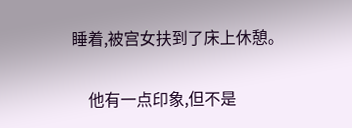睡着,被宫女扶到了床上休憩。

    他有一点印象,但不是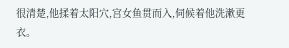很清楚,他揉着太阳穴,宫女鱼贯而入,伺候着他洗漱更衣。